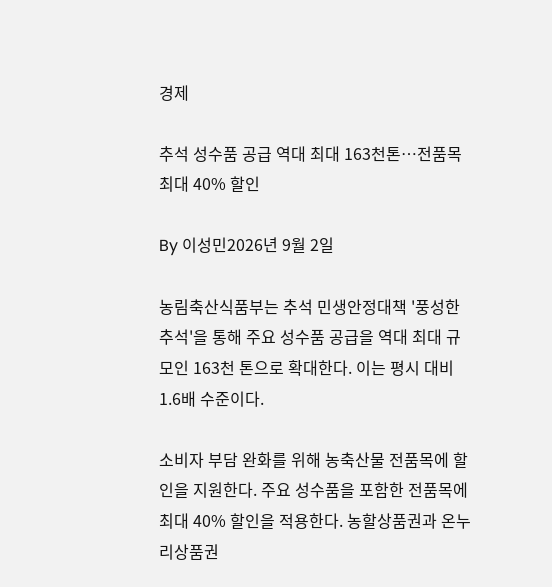경제

추석 성수품 공급 역대 최대 163천톤…전품목 최대 40% 할인

By 이성민2026년 9월 2일

농림축산식품부는 추석 민생안정대책 '풍성한 추석'을 통해 주요 성수품 공급을 역대 최대 규모인 163천 톤으로 확대한다. 이는 평시 대비 1.6배 수준이다.

소비자 부담 완화를 위해 농축산물 전품목에 할인을 지원한다. 주요 성수품을 포함한 전품목에 최대 40% 할인을 적용한다. 농할상품권과 온누리상품권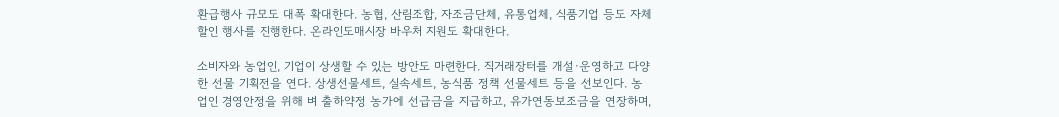환급행사 규모도 대폭 확대한다. 농협, 산림조합, 자조금단체, 유통업체, 식품기업 등도 자체 할인 행사를 진행한다. 온라인도매시장 바우처 지원도 확대한다.

소비자와 농업인, 기업이 상생할 수 있는 방안도 마련한다. 직거래장터를 개설·운영하고 다양한 선물 기획전을 연다. 상생선물세트, 실속세트, 농식품 정책 선물세트 등을 선보인다. 농업인 경영안정을 위해 벼 출하약정 농가에 선급금을 지급하고, 유가연동보조금을 연장하며,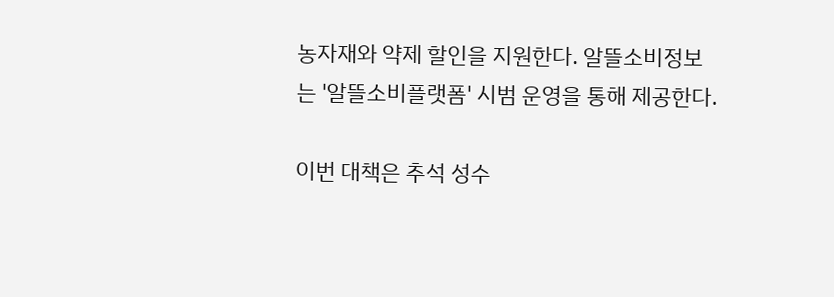농자재와 약제 할인을 지원한다. 알뜰소비정보는 '알뜰소비플랫폼' 시범 운영을 통해 제공한다.

이번 대책은 추석 성수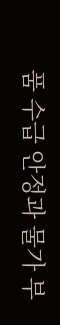품 수급 안정과 물가 부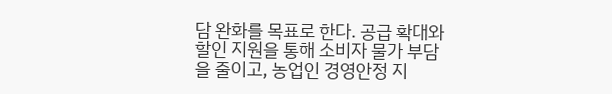담 완화를 목표로 한다. 공급 확대와 할인 지원을 통해 소비자 물가 부담을 줄이고, 농업인 경영안정 지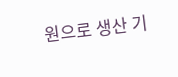원으로 생산 기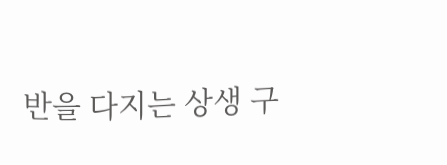반을 다지는 상생 구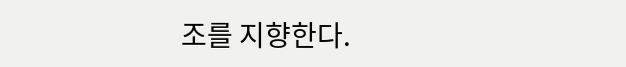조를 지향한다.